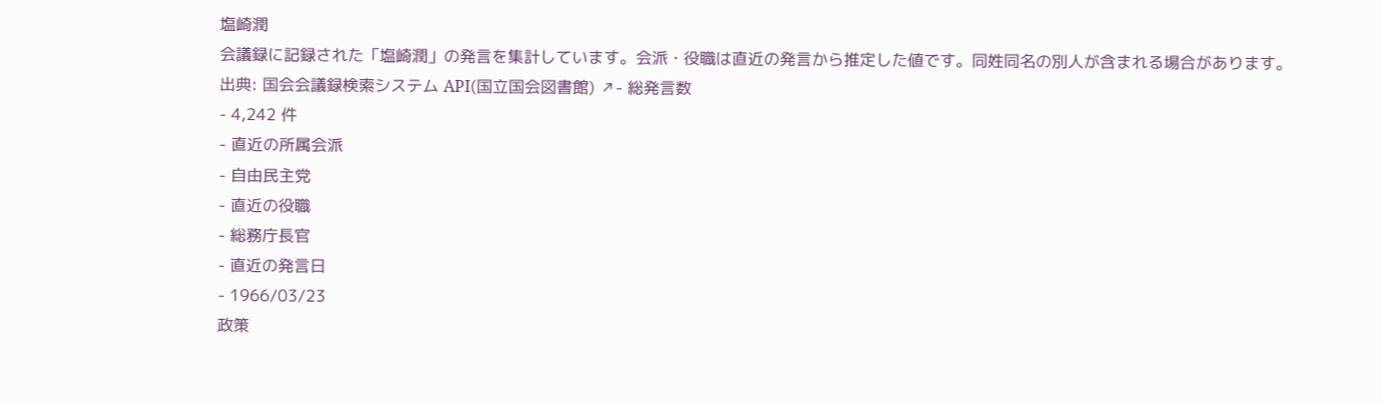塩崎潤
会議録に記録された「塩崎潤」の発言を集計しています。会派・役職は直近の発言から推定した値です。同姓同名の別人が含まれる場合があります。
出典: 国会会議録検索システム API(国立国会図書館) ↗- 総発言数
- 4,242 件
- 直近の所属会派
- 自由民主党
- 直近の役職
- 総務庁長官
- 直近の発言日
- 1966/03/23
政策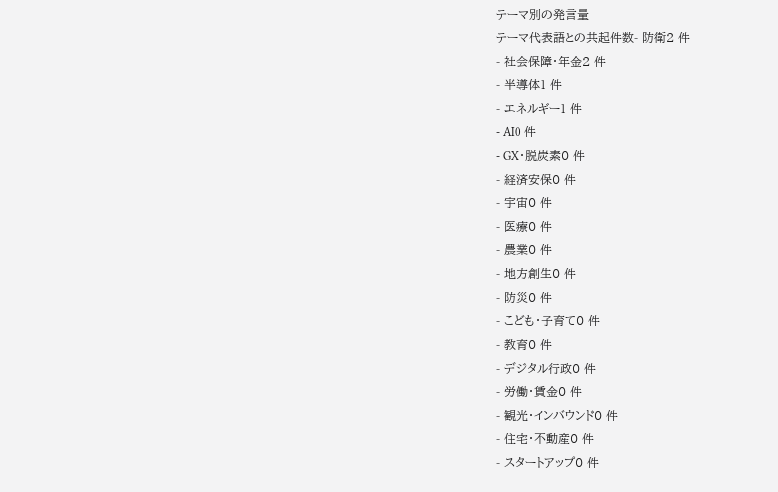テーマ別の発言量
テーマ代表語との共起件数- 防衛2 件
- 社会保障・年金2 件
- 半導体1 件
- エネルギー1 件
- AI0 件
- GX・脱炭素0 件
- 経済安保0 件
- 宇宙0 件
- 医療0 件
- 農業0 件
- 地方創生0 件
- 防災0 件
- こども・子育て0 件
- 教育0 件
- デジタル行政0 件
- 労働・賃金0 件
- 観光・インバウンド0 件
- 住宅・不動産0 件
- スタートアップ0 件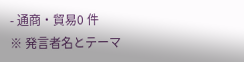- 通商・貿易0 件
※ 発言者名とテーマ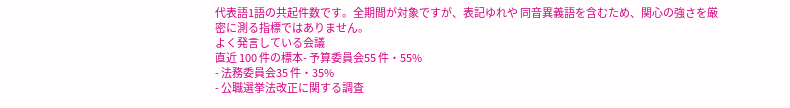代表語1語の共起件数です。全期間が対象ですが、表記ゆれや 同音異義語を含むため、関心の強さを厳密に測る指標ではありません。
よく発言している会議
直近 100 件の標本- 予算委員会55 件・55%
- 法務委員会35 件・35%
- 公職選挙法改正に関する調査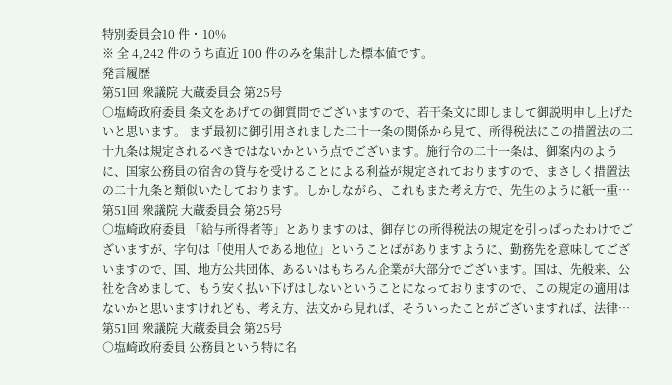特別委員会10 件・10%
※ 全 4,242 件のうち直近 100 件のみを集計した標本値です。
発言履歴
第51回 衆議院 大蔵委員会 第25号
○塩崎政府委員 条文をあげての御質問でございますので、若干条文に即しまして御説明申し上げたいと思います。 まず最初に御引用されました二十一条の関係から見て、所得税法にこの措置法の二十九条は規定されるべきではないかという点でございます。施行令の二十一条は、御案内のように、国家公務員の宿舎の貸与を受けることによる利益が規定されておりますので、まさしく措置法の二十九条と類似いたしております。しかしながら、これもまた考え方で、先生のように紙一重…
第51回 衆議院 大蔵委員会 第25号
○塩崎政府委員 「給与所得者等」とありますのは、御存じの所得税法の規定を引っぱったわけでございますが、字句は「使用人である地位」ということばがありますように、勤務先を意味してございますので、国、地方公共団体、あるいはもちろん企業が大部分でございます。国は、先般来、公社を含めまして、もう安く払い下げはしないということになっておりますので、この規定の適用はないかと思いますけれども、考え方、法文から見れば、そういったことがございますれば、法律…
第51回 衆議院 大蔵委員会 第25号
○塩崎政府委員 公務員という特に名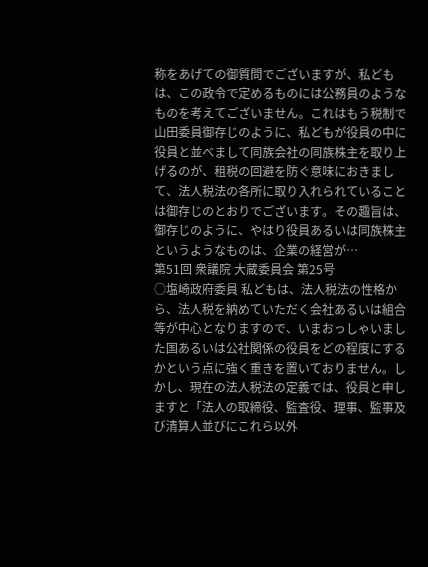称をあげての御質問でございますが、私どもは、この政令で定めるものには公務員のようなものを考えてございません。これはもう税制で山田委員御存じのように、私どもが役員の中に役員と並べまして同族会社の同族株主を取り上げるのが、租税の回避を防ぐ意味におきまして、法人税法の各所に取り入れられていることは御存じのとおりでございます。その趣旨は、御存じのように、やはり役員あるいは同族株主というようなものは、企業の経営が…
第51回 衆議院 大蔵委員会 第25号
○塩崎政府委員 私どもは、法人税法の性格から、法人税を納めていただく会社あるいは組合等が中心となりますので、いまおっしゃいました国あるいは公社関係の役員をどの程度にするかという点に強く重きを置いておりません。しかし、現在の法人税法の定義では、役員と申しますと「法人の取締役、監査役、理事、監事及び清算人並びにこれら以外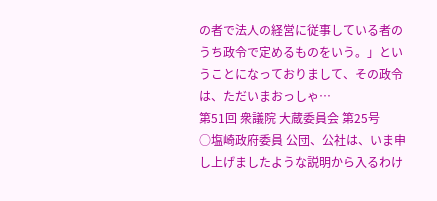の者で法人の経営に従事している者のうち政令で定めるものをいう。」ということになっておりまして、その政令は、ただいまおっしゃ…
第51回 衆議院 大蔵委員会 第25号
○塩崎政府委員 公団、公社は、いま申し上げましたような説明から入るわけ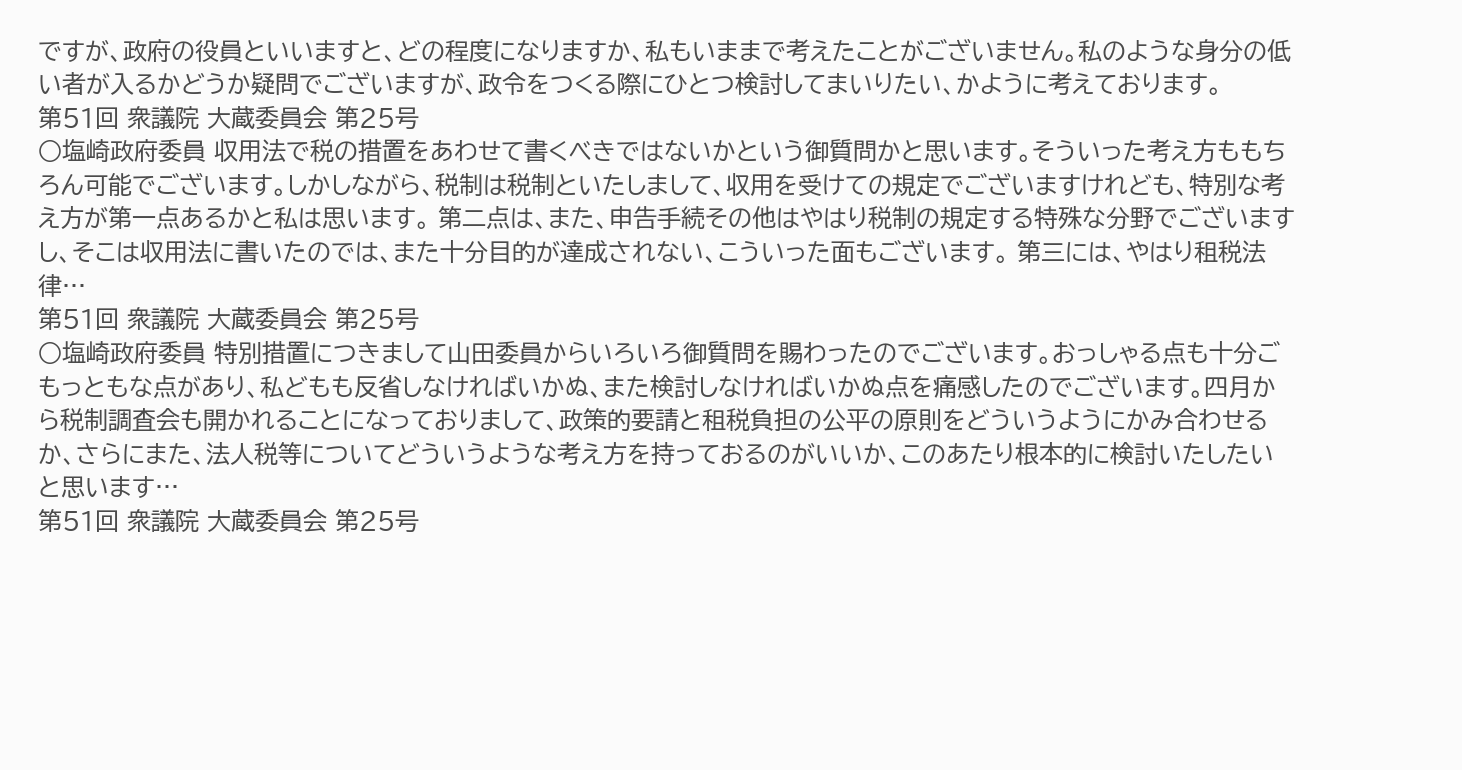ですが、政府の役員といいますと、どの程度になりますか、私もいままで考えたことがございません。私のような身分の低い者が入るかどうか疑問でございますが、政令をつくる際にひとつ検討してまいりたい、かように考えております。
第51回 衆議院 大蔵委員会 第25号
○塩崎政府委員 収用法で税の措置をあわせて書くべきではないかという御質問かと思います。そういった考え方ももちろん可能でございます。しかしながら、税制は税制といたしまして、収用を受けての規定でございますけれども、特別な考え方が第一点あるかと私は思います。 第二点は、また、申告手続その他はやはり税制の規定する特殊な分野でございますし、そこは収用法に書いたのでは、また十分目的が達成されない、こういった面もございます。 第三には、やはり租税法律…
第51回 衆議院 大蔵委員会 第25号
○塩崎政府委員 特別措置につきまして山田委員からいろいろ御質問を賜わったのでございます。おっしゃる点も十分ごもっともな点があり、私どもも反省しなければいかぬ、また検討しなければいかぬ点を痛感したのでございます。四月から税制調査会も開かれることになっておりまして、政策的要請と租税負担の公平の原則をどういうようにかみ合わせるか、さらにまた、法人税等についてどういうような考え方を持っておるのがいいか、このあたり根本的に検討いたしたいと思います…
第51回 衆議院 大蔵委員会 第25号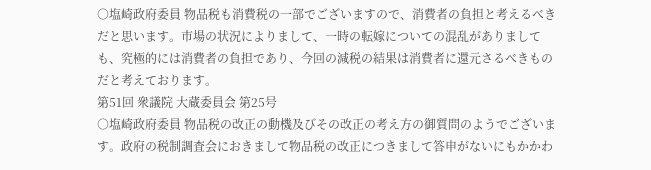○塩崎政府委員 物品税も消費税の一部でございますので、消費者の負担と考えるべきだと思います。市場の状況によりまして、一時の転嫁についての混乱がありましても、究極的には消費者の負担であり、今回の減税の結果は消費者に還元さるべきものだと考えております。
第51回 衆議院 大蔵委員会 第25号
○塩崎政府委員 物品税の改正の動機及びその改正の考え方の御質問のようでございます。政府の税制調査会におきまして物品税の改正につきまして答申がないにもかかわ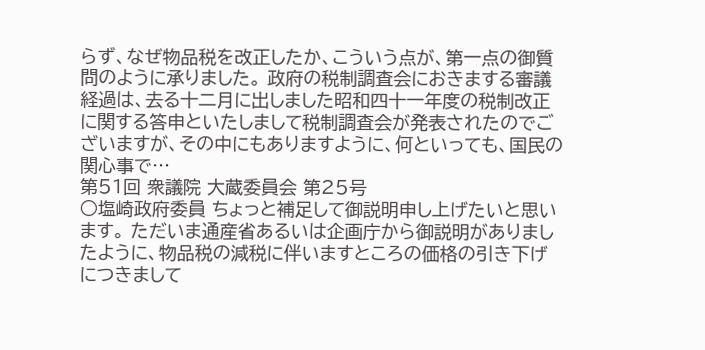らず、なぜ物品税を改正したか、こういう点が、第一点の御質問のように承りました。 政府の税制調査会におきまする審議経過は、去る十二月に出しました昭和四十一年度の税制改正に関する答申といたしまして税制調査会が発表されたのでございますが、その中にもありますように、何といっても、国民の関心事で…
第51回 衆議院 大蔵委員会 第25号
○塩崎政府委員 ちょっと補足して御説明申し上げたいと思います。 ただいま通産省あるいは企画庁から御説明がありましたように、物品税の減税に伴いますところの価格の引き下げにつきまして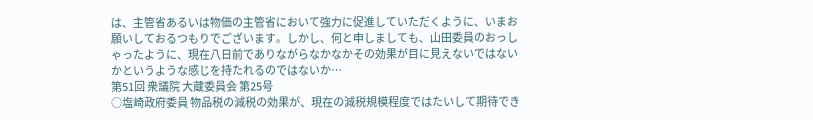は、主管省あるいは物価の主管省において強力に促進していただくように、いまお願いしておるつもりでございます。しかし、何と申しましても、山田委員のおっしゃったように、現在八日前でありながらなかなかその効果が目に見えないではないかというような感じを持たれるのではないか…
第51回 衆議院 大蔵委員会 第25号
○塩崎政府委員 物品税の減税の効果が、現在の減税規模程度ではたいして期待でき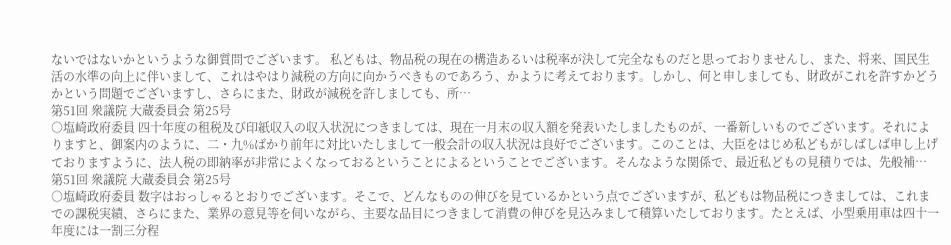ないではないかというような御質問でございます。 私どもは、物品税の現在の構造あるいは税率が決して完全なものだと思っておりませんし、また、将来、国民生活の水準の向上に伴いまして、これはやはり減税の方向に向かうべきものであろう、かように考えております。しかし、何と申しましても、財政がこれを許すかどうかという問題でございますし、さらにまた、財政が減税を許しましても、所…
第51回 衆議院 大蔵委員会 第25号
○塩崎政府委員 四十年度の租税及び印紙収入の収入状況につきましては、現在一月末の収入額を発表いたしましたものが、一番新しいものでございます。それによりますと、御案内のように、二・九%ばかり前年に対比いたしまして一般会計の収入状況は良好でございます。このことは、大臣をはじめ私どもがしばしば申し上げておりますように、法人税の即納率が非常によくなっておるということによるということでございます。そんなような関係で、最近私どもの見積りでは、先般補…
第51回 衆議院 大蔵委員会 第25号
○塩崎政府委員 数字はおっしゃるとおりでございます。そこで、どんなものの伸びを見ているかという点でございますが、私どもは物品税につきましては、これまでの課税実績、さらにまた、業界の意見等を伺いながら、主要な品目につきまして消費の伸びを見込みまして積算いたしております。たとえば、小型乗用車は四十一年度には一割三分程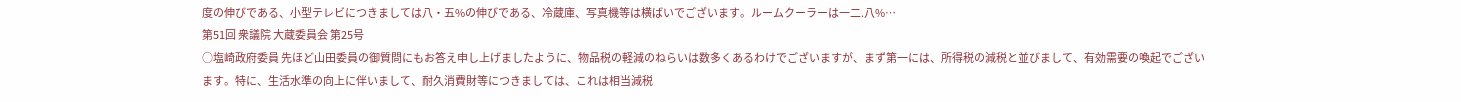度の伸びである、小型テレビにつきましては八・五%の伸びである、冷蔵庫、写真機等は横ばいでございます。ルームクーラーは一二.八%…
第51回 衆議院 大蔵委員会 第25号
○塩崎政府委員 先ほど山田委員の御質問にもお答え申し上げましたように、物品税の軽減のねらいは数多くあるわけでございますが、まず第一には、所得税の減税と並びまして、有効需要の喚起でございます。特に、生活水準の向上に伴いまして、耐久消費財等につきましては、これは相当減税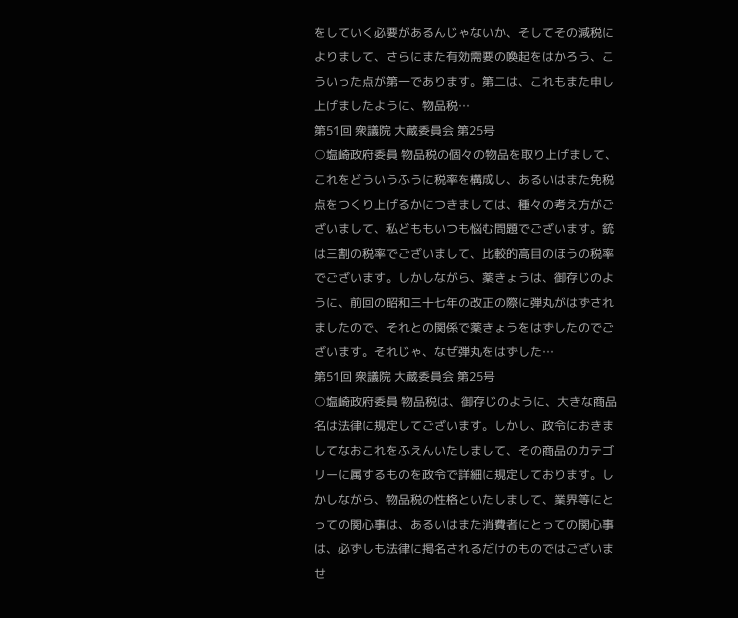をしていく必要があるんじゃないか、そしてその減税によりまして、さらにまた有効需要の喚起をはかろう、こういった点が第一であります。第二は、これもまた申し上げましたように、物品税…
第51回 衆議院 大蔵委員会 第25号
○塩崎政府委員 物品税の個々の物品を取り上げまして、これをどういうふうに税率を構成し、あるいはまた免税点をつくり上げるかにつきましては、種々の考え方がございまして、私どももいつも悩む問題でございます。銃は三割の税率でございまして、比較的高目のほうの税率でございます。しかしながら、薬きょうは、御存じのように、前回の昭和三十七年の改正の際に弾丸がはずされましたので、それとの関係で薬きょうをはずしたのでございます。それじゃ、なぜ弾丸をはずした…
第51回 衆議院 大蔵委員会 第25号
○塩崎政府委員 物品税は、御存じのように、大きな商品名は法律に規定してございます。しかし、政令におきましてなおこれをふえんいたしまして、その商品のカテゴリーに属するものを政令で詳細に規定しております。しかしながら、物品税の性格といたしまして、業界等にとっての関心事は、あるいはまた消費者にとっての関心事は、必ずしも法律に掲名されるだけのものではございませ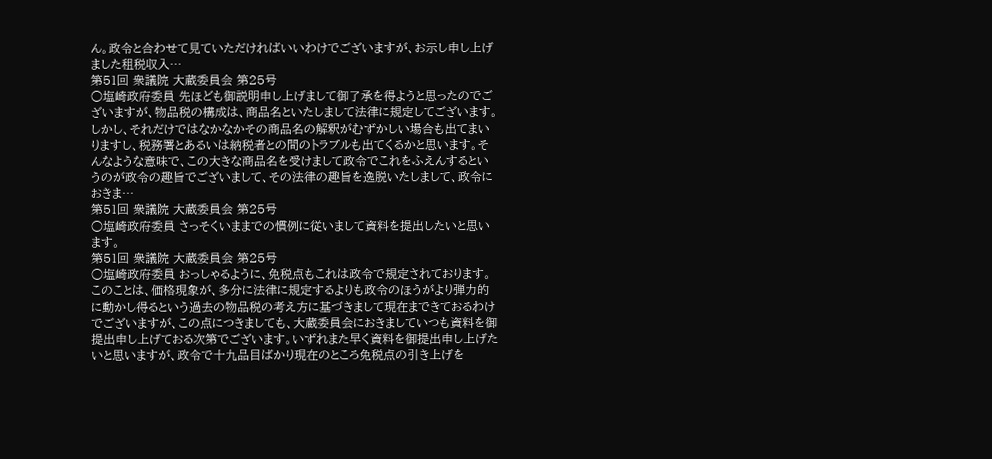ん。政令と合わせて見ていただければいいわけでございますが、お示し申し上げました租税収入…
第51回 衆議院 大蔵委員会 第25号
○塩崎政府委員 先ほども御説明申し上げまして御了承を得ようと思ったのでございますが、物品税の構成は、商品名といたしまして法律に規定してございます。しかし、それだけではなかなかその商品名の解釈がむずかしい場合も出てまいりますし、税務署とあるいは納税者との間のトラブルも出てくるかと思います。そんなような意味で、この大きな商品名を受けまして政令でこれをふえんするというのが政令の趣旨でございまして、その法律の趣旨を逸脱いたしまして、政令におきま…
第51回 衆議院 大蔵委員会 第25号
○塩崎政府委員 さっそくいままでの慣例に従いまして資料を提出したいと思います。
第51回 衆議院 大蔵委員会 第25号
○塩崎政府委員 おっしゃるように、免税点もこれは政令で規定されております。このことは、価格現象が、多分に法律に規定するよりも政令のほうがより弾力的に動かし得るという過去の物品税の考え方に基づきまして現在まできておるわけでございますが、この点につきましても、大蔵委員会におきましていつも資料を御提出申し上げておる次第でございます。いずれまた早く資料を御提出申し上げたいと思いますが、政令で十九品目ばかり現在のところ免税点の引き上げを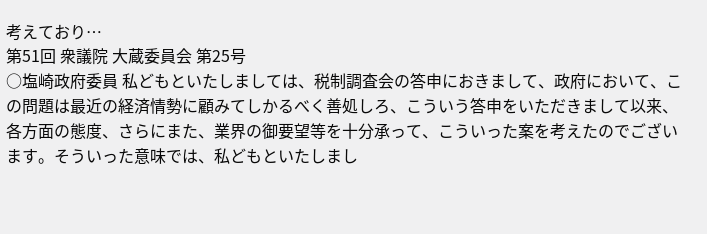考えており…
第51回 衆議院 大蔵委員会 第25号
○塩崎政府委員 私どもといたしましては、税制調査会の答申におきまして、政府において、この問題は最近の経済情勢に顧みてしかるべく善処しろ、こういう答申をいただきまして以来、各方面の態度、さらにまた、業界の御要望等を十分承って、こういった案を考えたのでございます。そういった意味では、私どもといたしまし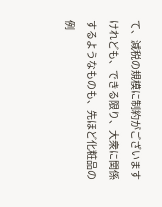て、減税の規模に制約がございますけれども、できる限り、大衆に関係するようなものも、先ほど化粧品の例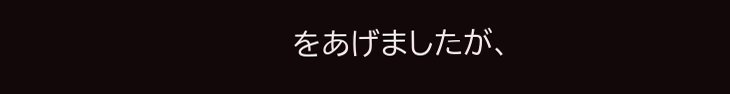をあげましたが、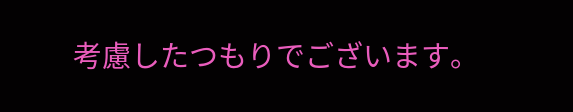考慮したつもりでございます。